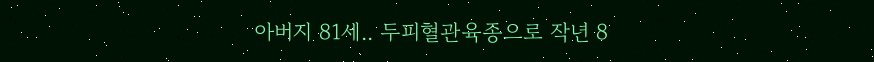아버지 81세.. 두피혈관육종으로 작년 8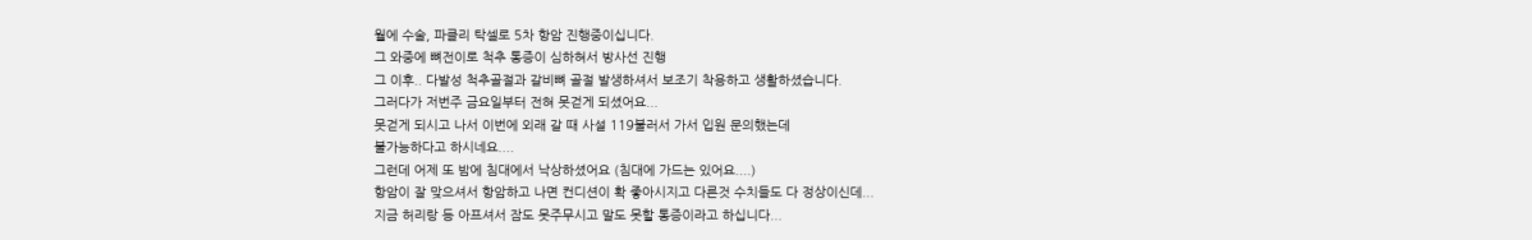월에 수술, 파클리 탁셀로 5차 항암 진행중이십니다.
그 와중에 뼈전이로 척추 통증이 심하혀서 방사선 진행
그 이후.. 다발성 척추골절과 갈비뼈 골절 발생하셔서 보조기 착용하고 생활하셨습니다.
그러다가 저번주 금요일부터 전혀 못걷게 되셨어요...
못걷게 되시고 나서 이번에 외래 갈 때 사설 119불러서 가서 입원 문의했는데
불가능하다고 하시네요....
그런데 어제 또 밤에 침대에서 낙상하셨어요 (침대에 가드는 있어요....)
항암이 잘 맞으셔서 항암하고 나면 컨디션이 확 좋아시지고 다른것 수치들도 다 정상이신데...
지금 허리랑 등 아프셔서 잠도 못주무시고 말도 못할 통증이라고 하십니다...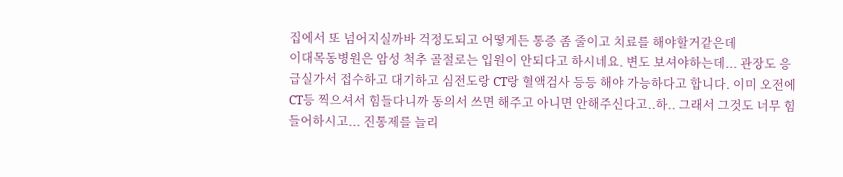집에서 또 넘어지실까바 걱정도되고 어떻게든 통증 좀 줄이고 치료를 해야할거같은데
이대목동병원은 암성 척추 골절로는 입원이 안되다고 하시네요. 변도 보셔야하는데... 관장도 응급실가서 접수하고 대기하고 심전도랑 CT랑 혈액검사 등등 해야 가능하다고 합니다. 이미 오전에 CT등 찍으셔서 힘들다니까 동의서 쓰면 해주고 아니면 안해주신다고..하.. 그래서 그것도 너무 힘들어하시고... 진통제를 늘리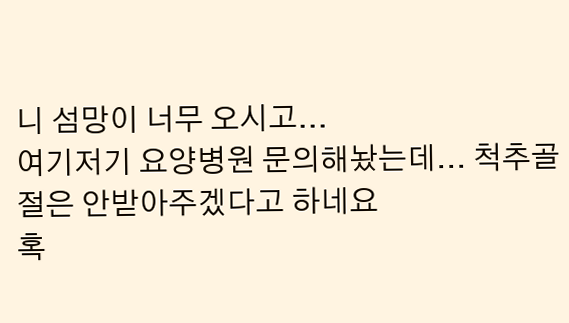니 섬망이 너무 오시고...
여기저기 요양병원 문의해놨는데... 척추골절은 안받아주겠다고 하네요
혹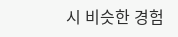시 비슷한 경험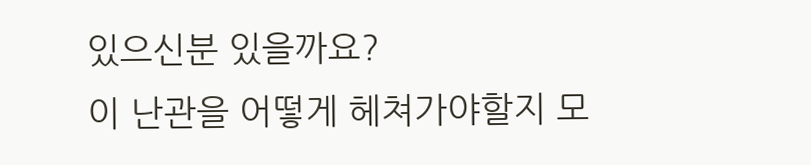있으신분 있을까요?
이 난관을 어떻게 헤쳐가야할지 모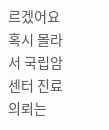르겠어요
혹시 몰라서 국립암센터 진료의뢰는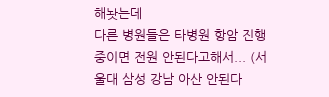해놧는데
다른 병원들은 타병원 항암 진행중이면 전원 안된다고해서... (서울대 삼성 강남 아산 안된다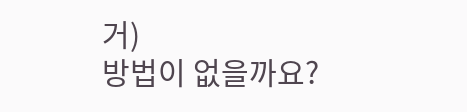거)
방법이 없을까요?